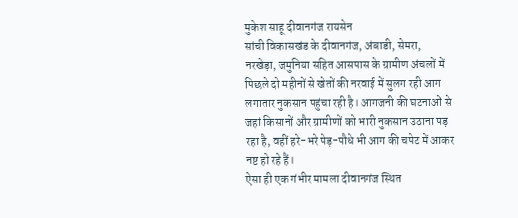मुकेश साहू दीवानगंज रायसेन
सांची विकासखंड के दीवानगंज, अंबाडी, सेमरा, नरखेड़ा, जमुनिया सहित आसपास के ग्रामीण अंचलों में पिछले दो महीनों से खेतों की नरवाई में सुलग रही आग लगातार नुकसान पहुंचा रही है। आगजनी की घटनाओं से जहां किसानों और ग्रामीणों को भारी नुकसान उठाना पड़ रहा है, वहीं हरे-भरे पेड़-पौधे भी आग की चपेट में आकर नष्ट हो रहे हैं।
ऐसा ही एक गंभीर मामला दीवानगंज स्थित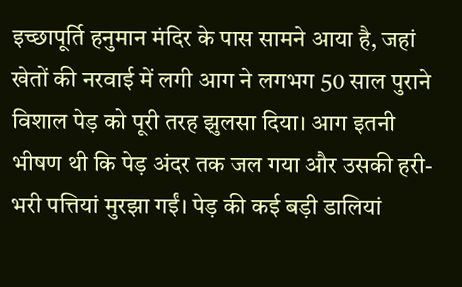इच्छापूर्ति हनुमान मंदिर के पास सामने आया है, जहां खेतों की नरवाई में लगी आग ने लगभग 50 साल पुराने विशाल पेड़ को पूरी तरह झुलसा दिया। आग इतनी भीषण थी कि पेड़ अंदर तक जल गया और उसकी हरी-भरी पत्तियां मुरझा गईं। पेड़ की कई बड़ी डालियां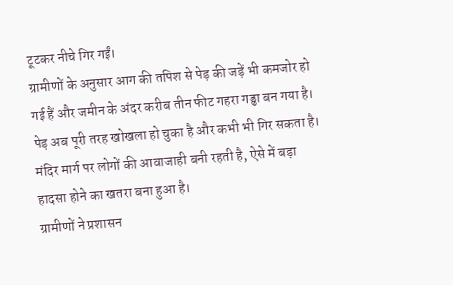टूटकर नीचे गिर गईं।
ग्रामीणों के अनुसार आग की तपिश से पेड़ की जड़ें भी कमजोर हो गई हैं और जमीन के अंदर करीब तीन फीट गहरा गड्ढा बन गया है। पेड़ अब पूरी तरह खोखला हो चुका है और कभी भी गिर सकता है। मंदिर मार्ग पर लोगों की आवाजाही बनी रहती है, ऐसे में बड़ा हादसा होने का खतरा बना हुआ है।
ग्रामीणों ने प्रशासन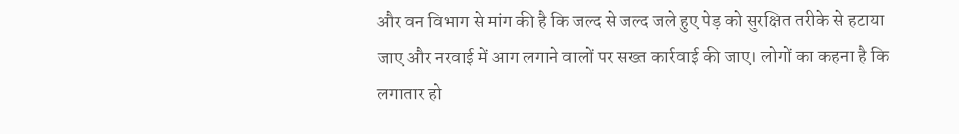और वन विभाग से मांग की है कि जल्द से जल्द जले हुए पेड़ को सुरक्षित तरीके से हटाया जाए और नरवाई में आग लगाने वालों पर सख्त कार्रवाई की जाए। लोगों का कहना है कि लगातार हो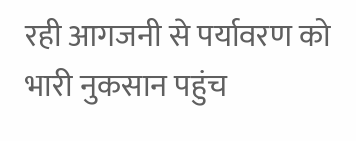रही आगजनी से पर्यावरण को भारी नुकसान पहुंच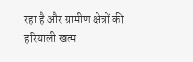रहा है और ग्रामीण क्षेत्रों की हरियाली खत्म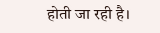होती जा रही है।